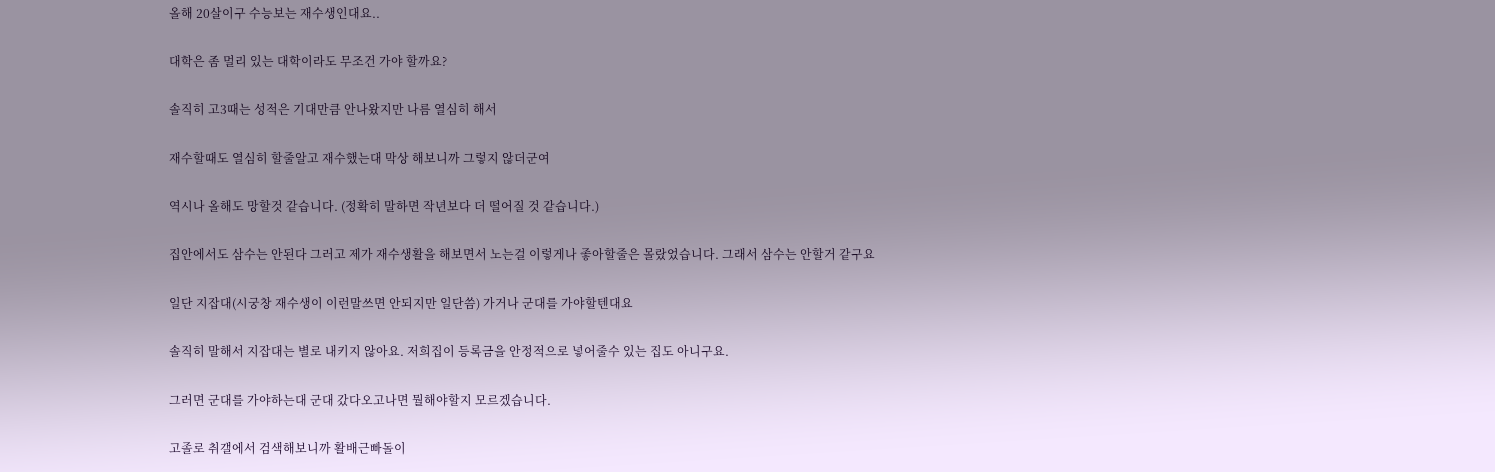올해 20살이구 수능보는 재수생인대요..

대학은 좀 멀리 있는 대학이라도 무조건 가야 할까요?

솔직히 고3때는 성적은 기대만큼 안나왔지만 나름 열심히 해서

재수할때도 열심히 할줄알고 재수했는대 막상 해보니까 그렇지 않더군여

역시나 올해도 망할것 같습니다. (정확히 말하면 작년보다 더 떨어질 것 같습니다.)

집안에서도 삼수는 안된다 그러고 제가 재수생활을 해보면서 노는걸 이렇게나 좋아할줄은 몰랐었습니다. 그래서 삼수는 안할거 같구요

일단 지잡대(시궁창 재수생이 이런말쓰면 안되지만 일단씀) 가거나 군대를 가야할텐대요

솔직히 말해서 지잡대는 별로 내키지 않아요. 저희집이 등록금을 안정적으로 넣어줄수 있는 집도 아니구요.

그러면 군대를 가야하는대 군대 갔다오고나면 뭘해야할지 모르겠습니다.

고졸로 취갤에서 검색해보니까 활배근빠돌이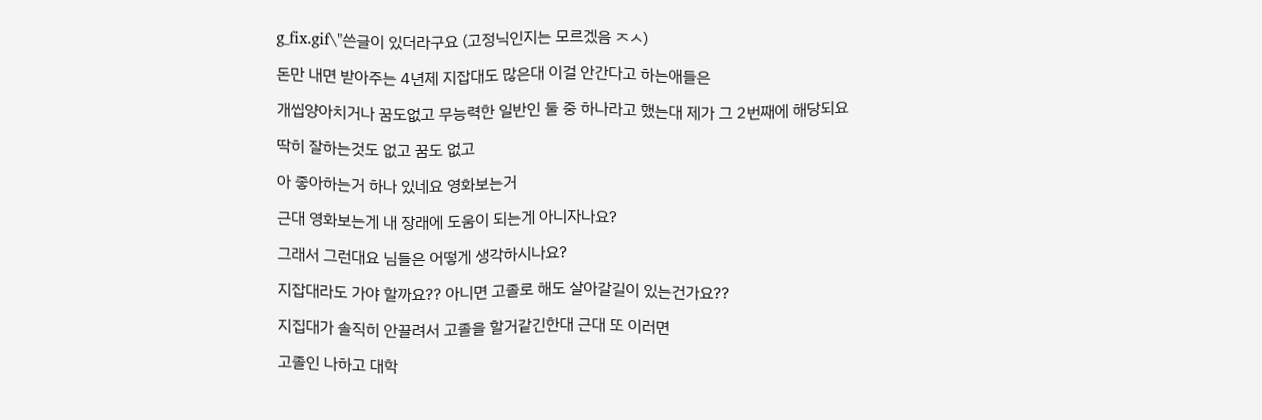g_fix.gif\"쓴글이 있더라구요 (고정닉인지는 모르겠음 ㅈㅅ)

돈만 내면 받아주는 4년제 지잡대도 많은대 이걸 안간다고 하는애들은

개씹양아치거나 꿈도없고 무능력한 일반인 둘 중 하나라고 했는대 제가 그 2번째에 해당되요

딱히 잘하는것도 없고 꿈도 없고

아 좋아하는거 하나 있네요 영화보는거

근대 영화보는게 내 장래에 도움이 되는게 아니자나요?

그래서 그런대요 님들은 어떻게 생각하시나요?

지잡대라도 가야 할까요?? 아니면 고졸로 해도 살아갈길이 있는건가요??

지집대가 솔직히 안끌려서 고졸을 할거같긴한대 근대 또 이러면

고졸인 나하고 대학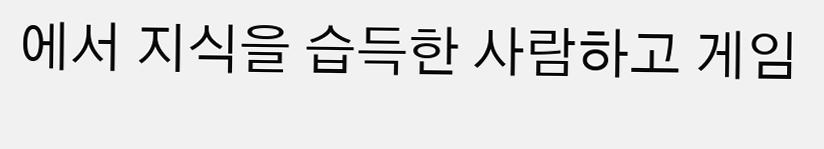에서 지식을 습득한 사람하고 게임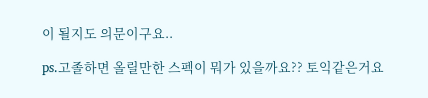이 될지도 의문이구요..

ps.고졸하면 올릴만한 스펙이 뭐가 있을까요?? 토익같은거요